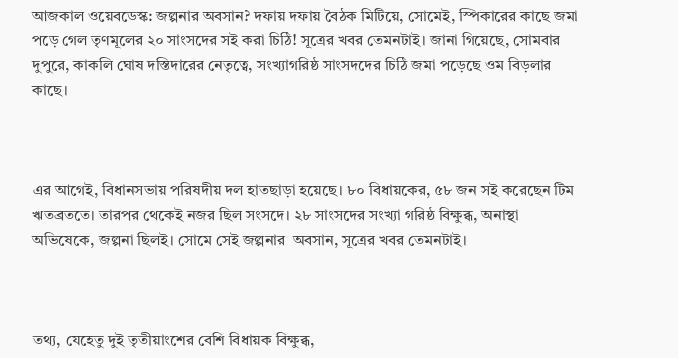আজকাল ওয়েবডেস্ক: জল্পনার অবসান? দফায় দফায় বৈঠক মিটিয়ে, সোমেই, স্পিকারের কাছে জমা পড়ে গেল তৃণমূলের ২০ সাংসদের সই করা চিঠি! সূত্রের খবর তেমনটাই। জানা গিয়েছে, সোমবার দুপুরে, কাকলি ঘোষ দস্তিদারের নেতৃত্বে, সংখ্যাগরিষ্ঠ সাংসদদের চিঠি জমা পড়েছে ওম বিড়লার কাছে।



এর আগেই, বিধানসভায় পরিষদীয় দল হাতছাড়া হয়েছে। ৮০ বিধায়কের, ৫৮ জন সই করেছেন টিম ঋতব্রততে। তারপর থেকেই নজর ছিল সংসদে। ২৮ সাংসদের সংখ্যা গরিষ্ঠ বিক্ষুব্ধ, অনাস্থা অভিষেকে, জল্পনা ছিলই। সোমে সেই জল্পনার  অবসান, সূত্রের খবর তেমনটাই।



তথ্য, যেহেতু দুই তৃতীয়াংশের বেশি বিধায়ক বিক্ষুব্ধ,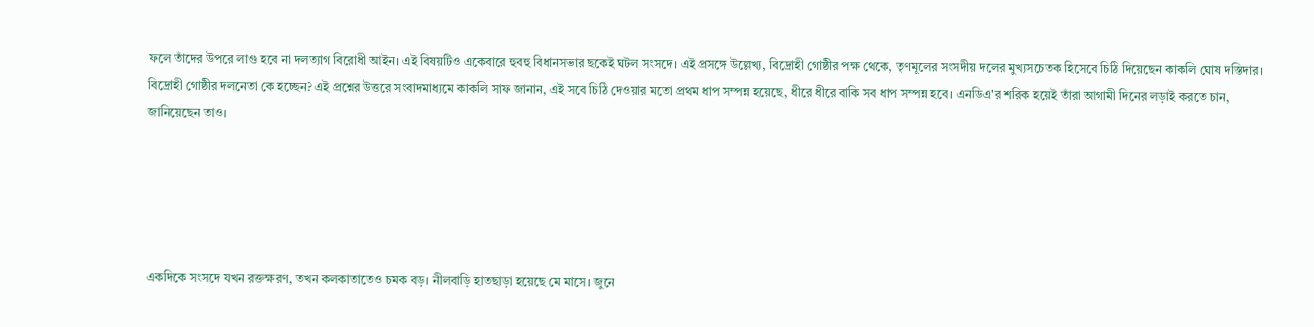ফলে তাঁদের উপরে লাগু হবে না দলত্যাগ বিরোধী আইন। এই বিষয়টিও একেবারে হুবহু বিধানসভার ছকেই ঘটল সংসদে। এই প্রসঙ্গে উল্লেখ্য, বিদ্রোহী গোষ্ঠীর পক্ষ থেকে, তৃণমূলের সংসদীয় দলের মুখ্যসচেতক হিসেবে চিঠি দিয়েছেন কাকলি ঘোষ দস্তিদার। বিদ্রোহী গোষ্ঠীর দলনেতা কে হচ্ছেন? এই প্রশ্নের উত্তরে সংবাদমাধ্যমে কাকলি সাফ জানান, এই সবে চিঠি দেওয়ার মতো প্রথম ধাপ সম্পন্ন হয়েছে, ধীরে ধীরে বাকি সব ধাপ সম্পন্ন হবে। এনডিএ'র শরিক হয়েই তাঁরা আগামী দিনের লড়াই করতে চান, জানিয়েছেন তাও।





একদিকে সংসদে যখন রক্তক্ষরণ, তখন কলকাতাতেও চমক বড়। নীলবাড়ি হাতছাড়া হয়েছে মে মাসে। জুনে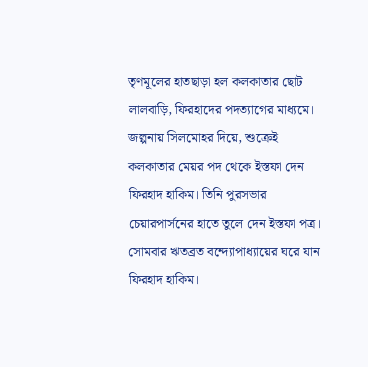তৃণমূলের হাতছাড়া হল কলকাতার ছোট লালবাড়ি, ফিরহাদের পদত্যাগের মাধ্যমে। জল্পনায় সিলমোহর দিয়ে, শুক্রেই কলকাতার মেয়র পদ থেকে ইস্তফা দেন ফিরহাদ হাকিম। তিনি পুরসভার চেয়ারপার্সনের হাতে তুলে দেন ইস্তফা পত্র। সোমবার ঋতব্রত বন্দ্যোপাধ্যায়ের ঘরে যান ফিরহাদ হাকিম।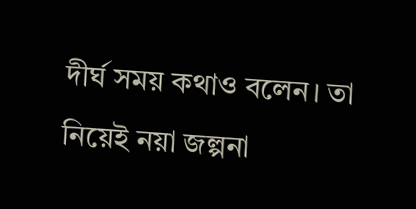দীর্ঘ সময় কথাও বলেন। তা নিয়েই নয়া জল্পনা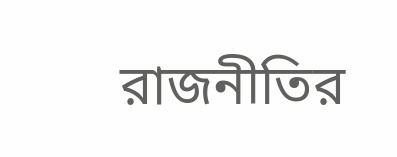রাজনীতির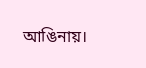আঙিনায়।